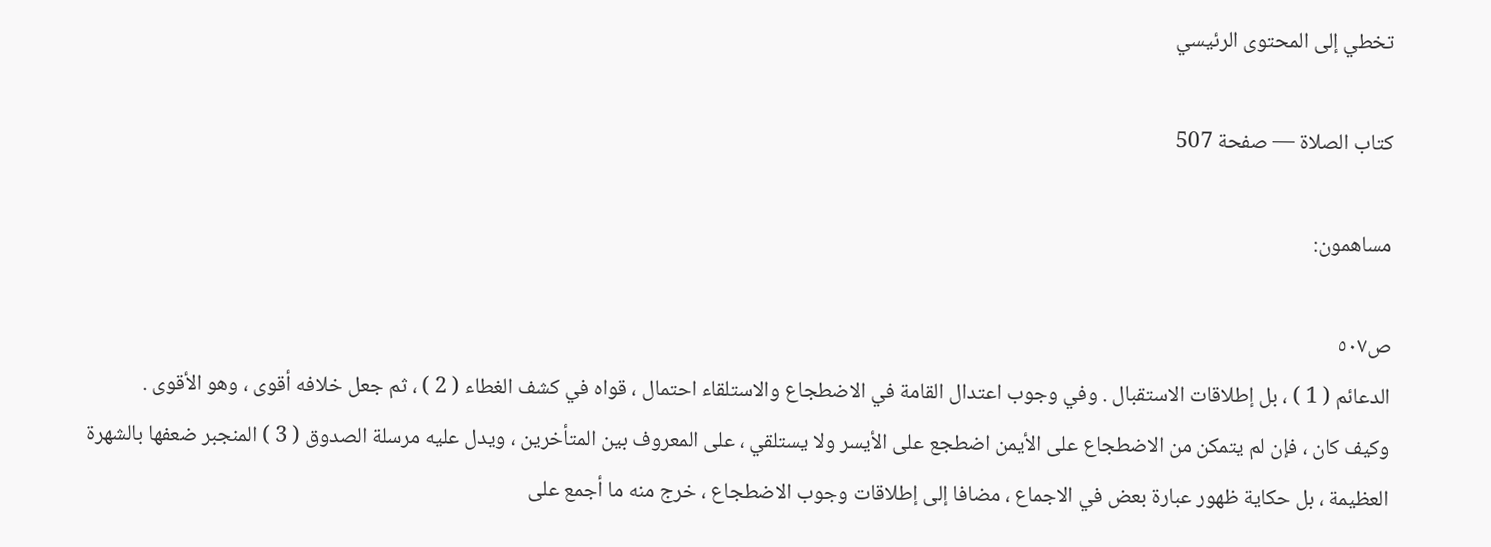تخطي إلى المحتوى الرئيسي

كتاب الصلاة — صفحة 507

مساهمون:

ص٥٠٧
الدعائم ( 1 ) ، بل إطلاقات الاستقبال . وفي وجوب اعتدال القامة في الاضطجاع والاستلقاء احتمال ، قواه في كشف الغطاء ( 2 ) ، ثم جعل خلافه أقوى ، وهو الأقوى .
وكيف كان ، فإن لم يتمكن من الاضطجاع على الأيمن اضطجع على الأيسر ولا يستلقي ، على المعروف بين المتأخرين ، ويدل عليه مرسلة الصدوق ( 3 ) المنجبر ضعفها بالشهرة العظيمة ، بل حكاية ظهور عبارة بعض في الاجماع ، مضافا إلى إطلاقات وجوب الاضطجاع ، خرج منه ما أجمع على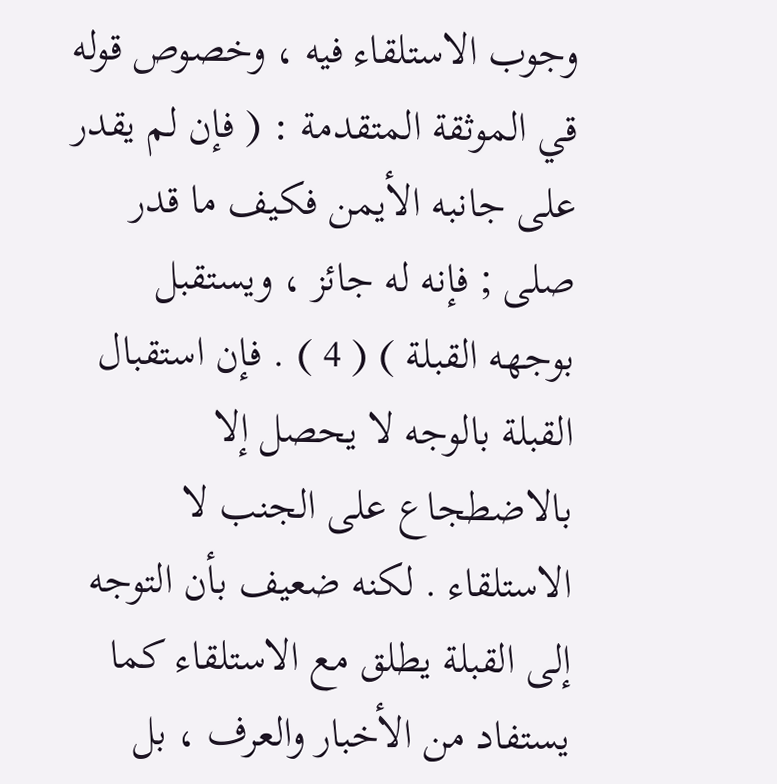وجوب الاستلقاء فيه ، وخصوص قوله قي الموثقة المتقدمة : ( فإن لم يقدر على جانبه الأيمن فكيف ما قدر صلى ; فإنه له جائز ، ويستقبل بوجهه القبلة ) ( 4 ) . فإن استقبال القبلة بالوجه لا يحصل إلا بالاضطجاع على الجنب لا الاستلقاء . لكنه ضعيف بأن التوجه إلى القبلة يطلق مع الاستلقاء كما يستفاد من الأخبار والعرف ، بل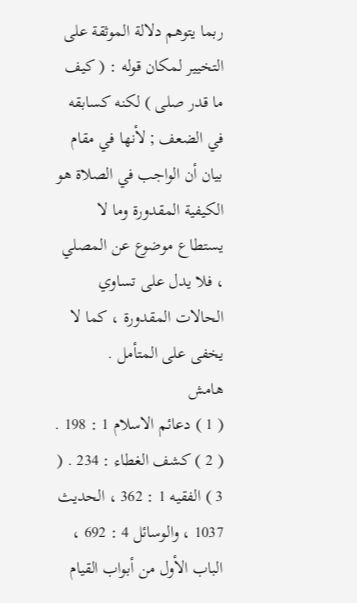ربما يتوهم دلالة الموثقة على التخيير لمكان قوله : ( كيف ما قدر صلى ) لكنه كسابقه في الضعف ; لأنها في مقام بيان أن الواجب في الصلاة هو الكيفية المقدورة وما لا يستطاع موضوع عن المصلي ، فلا يدل على تساوي الحالات المقدورة ، كما لا يخفى على المتأمل .
هامش
( 1 ) دعائم الاسلام 1 : 198 . ( 2 ) كشف الغطاء : 234 . ( 3 ) الفقيه 1 : 362 ، الحديث 1037 ، والوسائل 4 : 692 ، الباب الأول من أبواب القيام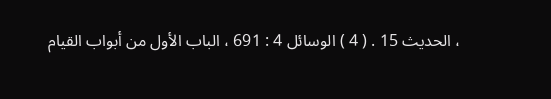، الحديث 15 . ( 4 ) الوسائل 4 : 691 ، الباب الأول من أبواب القيام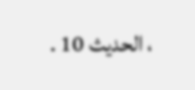، الحديث 10 .